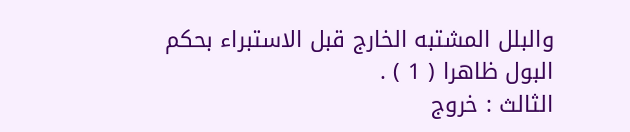والبلل المشتبه الخارج قبل الاستبراء بحكم البول ظاهرا ( 1 ) .
الثالث : خروج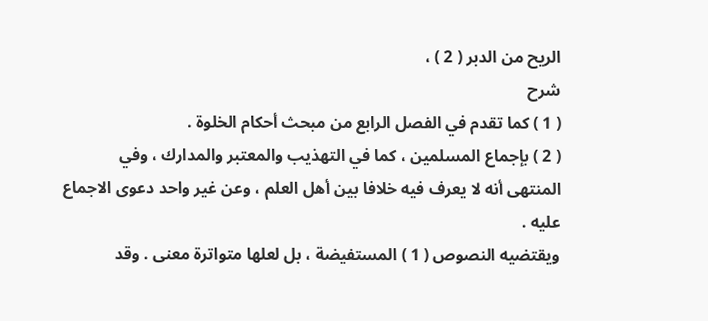الريح من الدبر ( 2 ) ،
شرح
( 1 ) كما تقدم في الفصل الرابع من مبحث أحكام الخلوة .
( 2 ) بإجماع المسلمين ، كما في التهذيب والمعتبر والمدارك ، وفي
المنتهى أنه لا يعرف فيه خلافا بين أهل العلم ، وعن غير واحد دعوى الاجماع
عليه .
ويقتضيه النصوص ( 1 ) المستفيضة ، بل لعلها متواترة معنى . وقد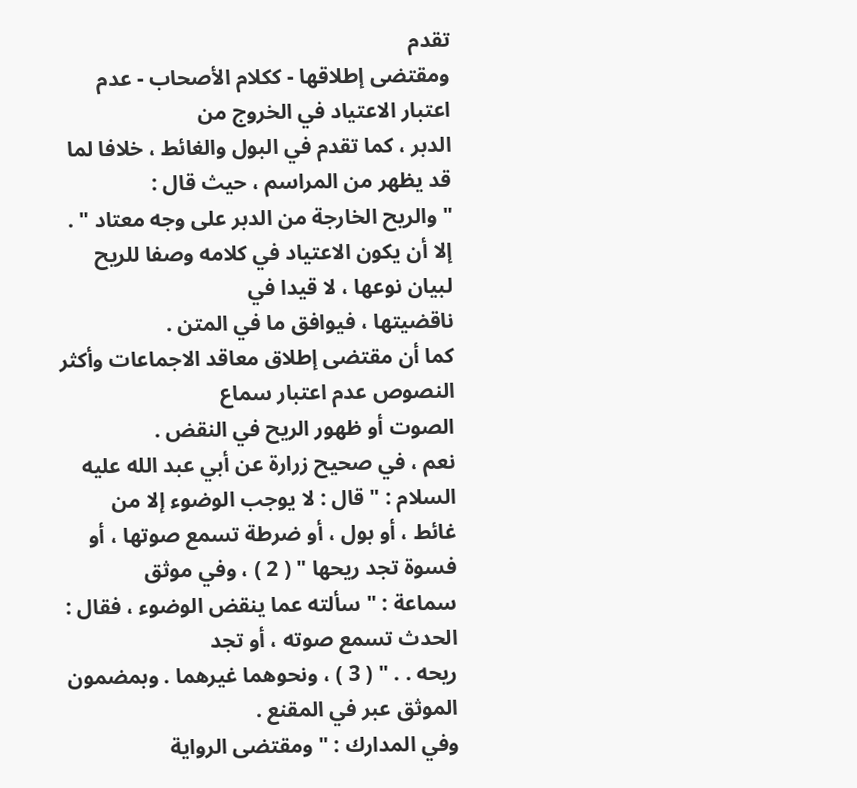تقدم
ومقتضى إطلاقها - ككلام الأصحاب - عدم اعتبار الاعتياد في الخروج من
الدبر ، كما تقدم في البول والغائط ، خلافا لما قد يظهر من المراسم ، حيث قال :
" والريح الخارجة من الدبر على وجه معتاد " .
إلا أن يكون الاعتياد في كلامه وصفا للريح لبيان نوعها ، لا قيدا في
ناقضيتها ، فيوافق ما في المتن .
كما أن مقتضى إطلاق معاقد الاجماعات وأكثر النصوص عدم اعتبار سماع
الصوت أو ظهور الريح في النقض .
نعم ، في صحيح زرارة عن أبي عبد الله عليه السلام : " قال : لا يوجب الوضوء إلا من
غائط ، أو بول ، أو ضرطة تسمع صوتها ، أو فسوة تجد ريحها " ( 2 ) ، وفي موثق
سماعة : " سألته عما ينقض الوضوء ، فقال : الحدث تسمع صوته ، أو تجد
ريحه . . " ( 3 ) ، ونحوهما غيرهما . وبمضمون الموثق عبر في المقنع .
وفي المدارك : " ومقتضى الرواية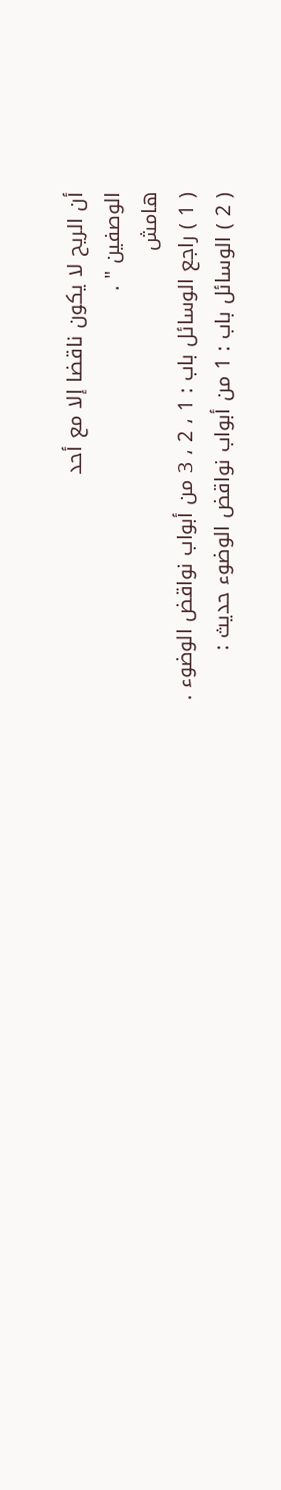أن الريح لا يكون ناقضا إلا مع أحد
الوصفين " .
هامش
( 1 ) راجع الوسائل باب : 1 ، 2 ، 3 من أبواب نواقض الوضوء .
( 2 ) الوسائل باب : 1 من أبواب نواقض الوضوء حديث :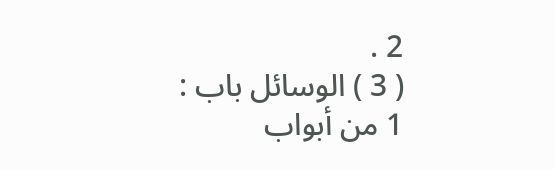2 .
( 3 ) الوسائل باب : 1 من أبواب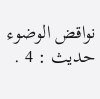نواقض الوضوء حديث : 4 .